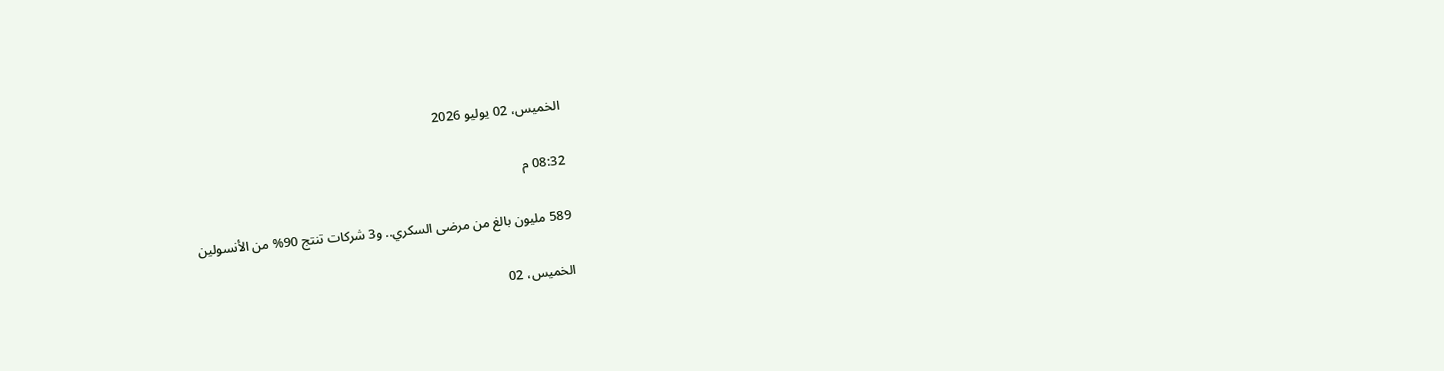الخميس، 02 يوليو 2026

08:32 م

589 مليون بالغ من مرضى السكري.. و3 شركات تنتج 90% من الأنسولين

الخميس، 02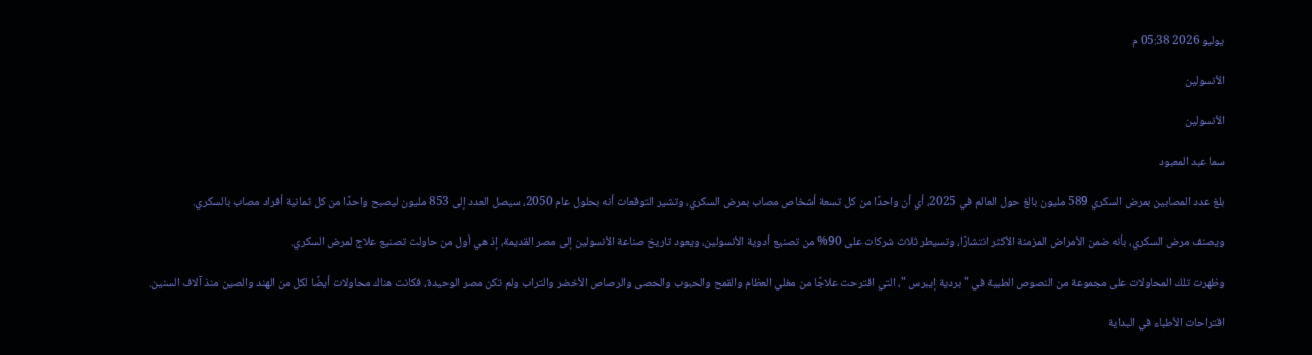يوليو 2026 05:38 م

الأنسولين

الأنسولين

سما عبد المعبود

بلغ عدد المصابين بمرض السكري 589 مليون بالغ حول العالم في 2025، أي أن واحدًا من كل تسعة أشخاص مصاب بمرض السكري، وتشير التوقعات أنه بحلول عام 2050، سيصل العدد إلى 853 مليون ليصبح واحدًا من كل ثمانية أفراد مصاب بالسكري.

ويصنف مرض السكري، بأنه ضمن الأمراض المزمنة الأكثر انتشارًا، وتسيطر ثلاث شركات على 90% من تصنيع أدوية الأنسولين، ويعود تاريخ صناعة الأنسولين إلى مصر القديمة، إذ هي أول من حاولت تصنيع علاج لمرض السكري.

وظهرت تلك المحاولات على مجموعة من النصوص الطبية في " بردية إيبرس "، التي اقترحت علاجًا من مغلي العظام والقمح والحبوب والحصى والرصاص الأخضر والتراب ولم تكن مصر الوحيدة، فكانت هناك محاولات أيضًا لكل من الهند والصين منذ آلاف السنين.

اقتراحات الأطباء في البداية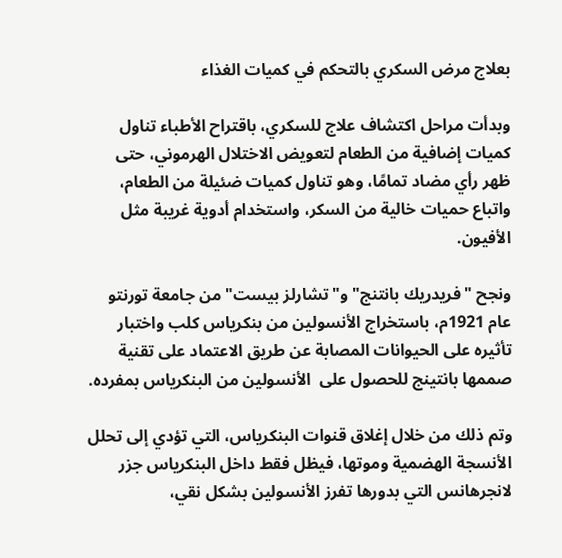بعلاج مرض السكري بالتحكم في كميات الغذاء

وبدأت مراحل اكتشاف علاج للسكري، باقتراح الأطباء تناول كميات إضافية من الطعام لتعويض الاختلال الهرموني، حتى ظهر رأي مضاد تمامًا، وهو تناول كميات ضئيلة من الطعام، واتباع حميات خالية من السكر، واستخدام أدوية غريبة مثل الأفيون.

ونجح "فريدريك بانتنج" و"تشارلز بيست" من جامعة تورنتو عام 1921م، باستخراج الأنسولين من بنكرياس كلب واختبار تأثيره على الحيوانات المصابة عن طريق الاعتماد على تقنية صممها بانتينج للحصول على  الأنسولين من البنكرياس بمفرده.

وتم ذلك من خلال إغلاق قنوات البنكرياس، التي تؤدي إلى تحلل الأنسجة الهضمية وموتها، فيظل فقط داخل البنكرياس جزر لانجرهانس التي بدورها تفرز الأنسولين بشكل نقي،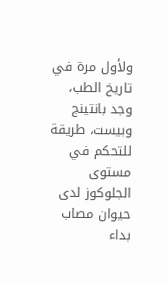ولأول مرة في تاريخ الطب، وجد بانتينج وبيست، طريقة للتحكم في مستوى الجلوكوز لدى حيوان مصاب بداء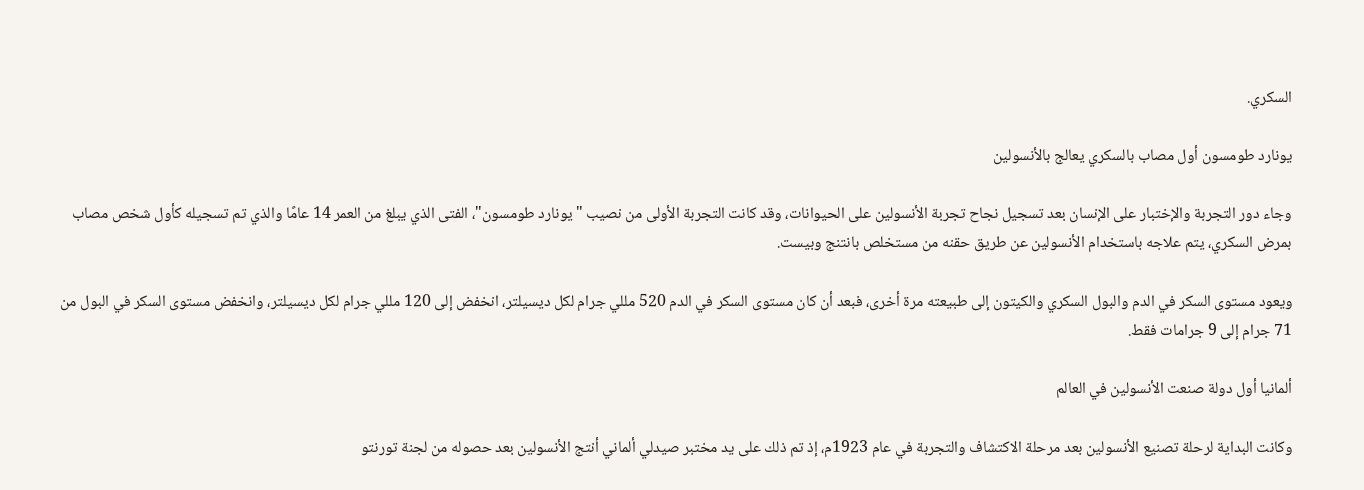السكري.

يونارد طومسون أول مصاب بالسكري يعالج بالأنسولين

وجاء دور التجربة والإختبار على الإنسان بعد تسجيل نجاح تجربة الأنسولين على الحيوانات، وقد كانت التجربة الأولى من نصيب "يونارد طومسون"، الفتى الذي يبلغ من العمر 14 عامًا والذي تم تسجيله كأول شخص مصاب بمرض السكري، يتم علاجه باستخدام الأنسولين عن طريق حقنه من مستخلص بانتنج وبيست.

ويعود مستوى السكر في الدم والبول السكري والكيتون إلى طبيعته مرة أخرى، فبعد أن كان مستوى السكر في الدم 520 مللي جرام لكل ديسيلتر، انخفض إلى 120 مللي جرام لكل ديسيلتر، وانخفض مستوى السكر في البول من 71 جرام إلى 9 جرامات فقط.

ألمانيا أول دولة صنعت الأنسولين في العالم

وكانت البداية لرحلة تصنيع الأنسولين بعد مرحلة الاكتشاف والتجربة في عام 1923م، إذ تم ذلك على يد مختبر صيدلي ألماني أنتج الأنسولين بعد حصوله من لجنة تورنتو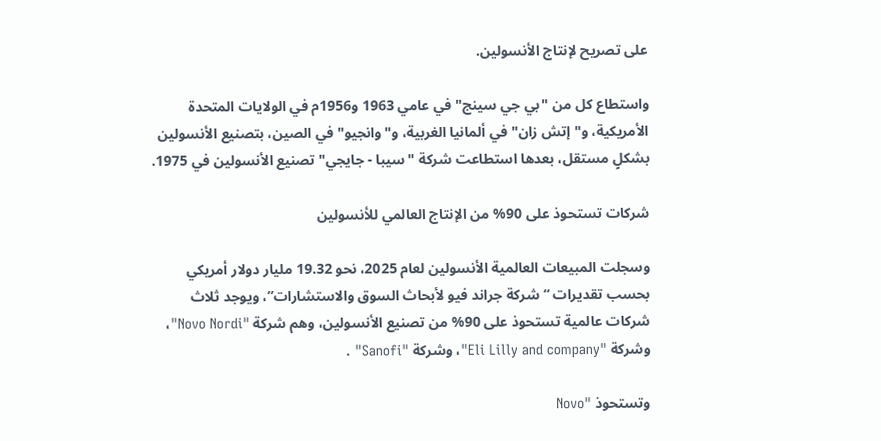على تصريح لإنتاج الأنسولين.

واستطاع كل من "بي جي سينج" في عامي 1963 و1956م في الولايات المتحدة الأمريكية، و"إتش زان" في ألمانيا الغربية، و"وانجيو" في الصين، بتصنيع الأنسولين بشكلٍ مستقل، بعدها استطاعت شركة "سيبا - جايجي" تصنيع الأنسولين في 1975.

شركات تستحوذ على 90% من الإنتاج العالمي للأنسولين

وسجلت المبيعات العالمية الأنسولين لعام 2025، نحو 19.32 مليار دولار أمريكي بحسب تقديرات “شركة جراند فيو لأبحاث السوق والاستشارات”، ويوجد ثلاث شركات عالمية تستحوذ على 90% من تصنيع الأنسولين، وهم شركة "Novo Nordi"، وشركة "Eli Lilly and company"، وشركة "Sanofi" .

وتستحوذ "Novo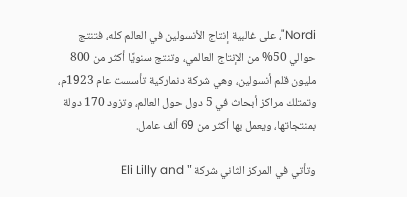Nordi"، على غالبية إنتاج الأنسولين في العالم كله، فتنتج حوالي 50% من الإنتاج العالمي، وتنتج سنويًا أكثر من 800 مليون قلم أنسولين، وهي شركة دنماركية تأسست عام 1923م، وتمتلك مراكز أبحاث في 5 دول حول العالم، وتزود 170 دولة بمنتجاتها، ويعمل بها أكثر من 69 ألف عامل.

وتأتي في المركز الثاني شركة " Eli Lilly and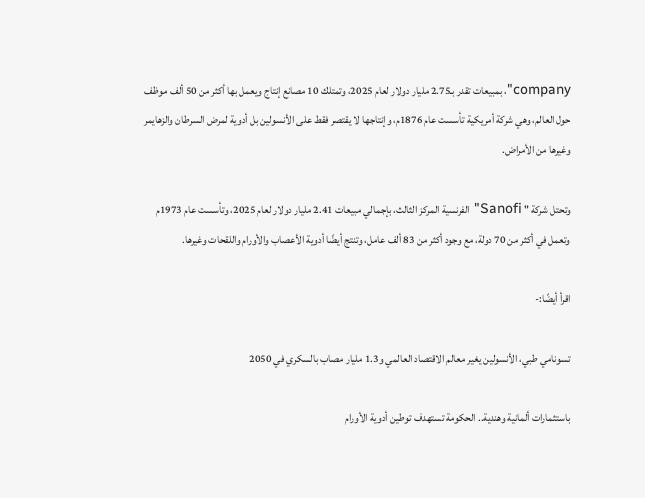company"، بمبيعات تقدر بـ2.75 مليار دولار لعام 2025، وتمتلك 10 مصانع إنتاج ويعمل بها أكثر من 50 ألف موظف حول العالم، وهي شركة أمريكية تأسست عام 1876م، وإنتاجها لا يقتصر فقط على الأنسولين بل أدوية لمرض السرطان والزهايمر وغيرها من الأمراض.

وتحتل شركة " Sanofi" الفرنسية المركز الثالث، بإجمالي مبيعات 2.41 مليار دولار لعام 2025، وتأسست عام 1973م وتعمل في أكثر من 70 دولة، مع وجود أكثر من 83 ألف عامل، وتنتج أيضًا أدوية الأعصاب والأورام واللقحات وغيرها.

اقرأ أيضًا:-

تسونامي طبي، الأنسولين يغير معالم الاقتصاد العالمي و1.3 مليار مصاب بالسكري في 2050

باستثمارات ألمانية وهندية.. الحكومة تستهدف توطين أدوية الأورام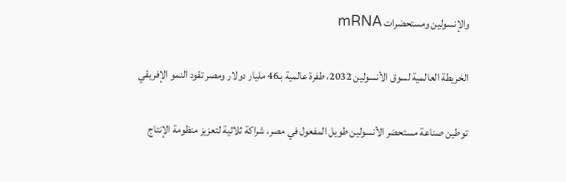والإنسولين ومستحضرات mRNA

الخريطة العالمية لسوق الأنسولين 2032، طفرة عالمية بـ46 مليار دولار ومصر تقود النمو الإفريقي

توطين صناعة مستحضر الأنسولين طويل المفعول في مصر، شراكة ثلاثية لتعزيز منظومة الإنتاج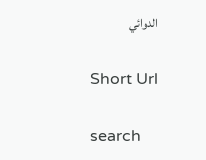الدوائي

Short Url

search